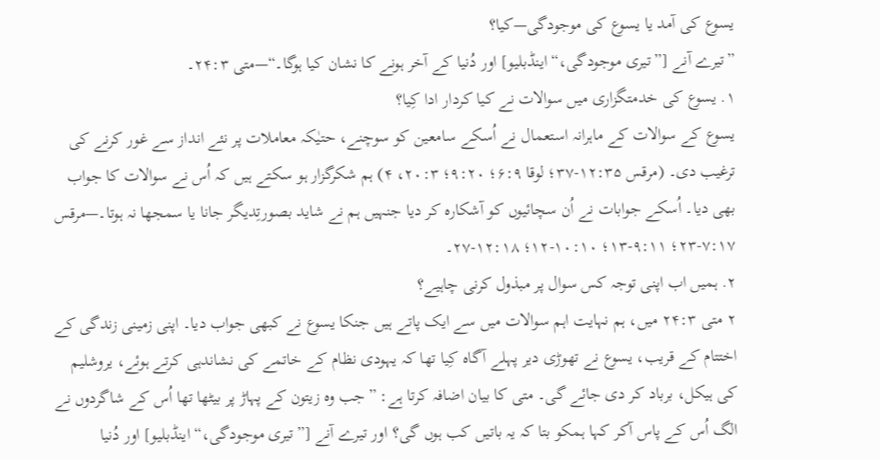یسوع کی آمد یا یسوع کی موجودگی—کیا؟
”تیرے آنے [”تیری موجودگی،“ اینڈبلیو] اور دُنیا کے آخر ہونے کا نشان کیا ہوگا۔“—متی ۲۴:۳۔
۱. یسوع کی خدمتگزاری میں سوالات نے کیا کردار ادا کِیا؟
یسوع کے سوالات کے ماہرانہ استعمال نے اُسکے سامعین کو سوچنے، حتیٰکہ معاملات پر نئے انداز سے غور کرنے کی ترغیب دی۔ (مرقس ۱۲:۳۵-۳۷؛ لوقا ۶:۹؛ ۹:۲۰؛ ۲۰:۳، ۴) ہم شکرگزار ہو سکتے ہیں کہ اُس نے سوالات کا جواب بھی دیا۔ اُسکے جوابات نے اُن سچائیوں کو آشکارہ کر دیا جنہیں ہم نے شاید بصورتِدیگر جانا یا سمجھا نہ ہوتا۔—مرقس ۷:۱۷-۲۳؛ ۹:۱۱-۱۳؛ ۱۰:۱۰-۱۲؛ ۱۲:۱۸-۲۷۔
۲. ہمیں اب اپنی توجہ کس سوال پر مبذول کرنی چاہیے؟
۲ متی ۲۴:۳ میں، ہم نہایت اہم سوالات میں سے ایک پاتے ہیں جنکا یسوع نے کبھی جواب دیا۔ اپنی زمینی زندگی کے اختتام کے قریب، یسوع نے تھوڑی دیر پہلے آگاہ کِیا تھا کہ یہودی نظام کے خاتمے کی نشاندہی کرتے ہوئے، یروشلیم کی ہیکل، برباد کر دی جائے گی۔ متی کا بیان اضافہ کرتا ہے: ”جب وہ زیتون کے پہاڑ پر بیٹھا تھا اُس کے شاگردوں نے الگ اُس کے پاس آکر کہا ہمکو بتا کہ یہ باتیں کب ہوں گی؟ اور تیرے آنے [”تیری موجودگی،“ اینڈبلیو] اور دُنیا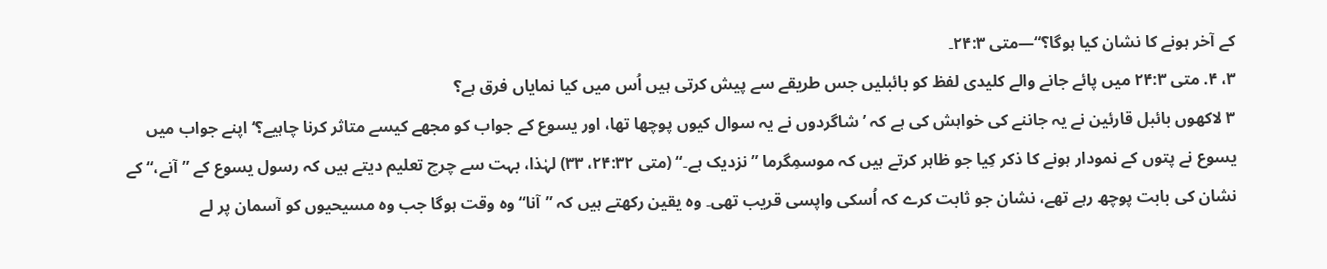کے آخر ہونے کا نشان کیا ہوگا؟“—متی ۲۴:۳۔
۳، ۴. متی ۲۴:۳ میں پائے جانے والے کلیدی لفظ کو بائبلیں جس طریقے سے پیش کرتی ہیں اُس میں کیا نمایاں فرق ہے؟
۳ لاکھوں بائبل قارئین نے یہ جاننے کی خواہش کی ہے کہ ’شاگردوں نے یہ سوال کیوں پوچھا تھا، اور یسوع کے جواب کو مجھے کیسے متاثر کرنا چاہیے؟‘ اپنے جواب میں یسوع نے پتوں کے نمودار ہونے کا ذکر کِیا جو ظاہر کرتے ہیں کہ موسمِگرما ”نزدیک ہے۔“ (متی ۲۴:۳۲، ۳۳) لہٰذا، بہت سے چرچ تعلیم دیتے ہیں کہ رسول یسوع کے ”آنے،“ کے نشان کی بابت پوچھ رہے تھے، نشان جو ثابت کرے کہ اُسکی واپسی قریب تھی۔ وہ یقین رکھتے ہیں کہ ”آنا“ وہ وقت ہوگا جب وہ مسیحیوں کو آسمان پر لے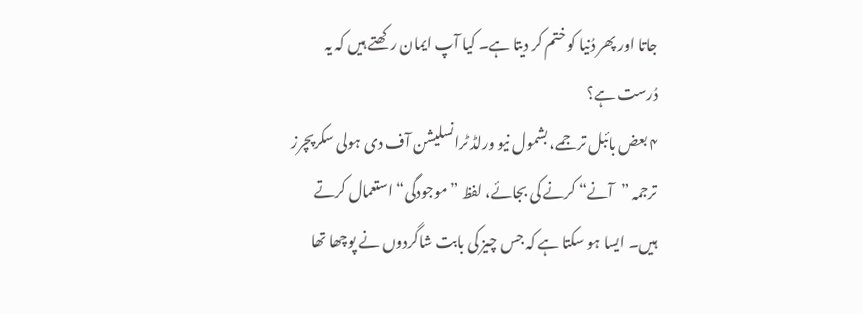جاتا اور پھر دُنیا کو ختم کر دیتا ہے۔ کیا آپ ایمان رکھتے ہیں کہ یہ دُرست ہے؟
۴ بعض بائبل ترجمے، بشمول نیو ورلڈ ٹرانسلیشن آف دی ہولی سکرپچرز ترجمہ ”آنے“ کرنے کی بجائے، لفظ ”موجودگی“ استعمال کرتے ہیں۔ ایسا ہو سکتا ہے کہ جس چیز کی بابت شاگردوں نے پوچھا تھا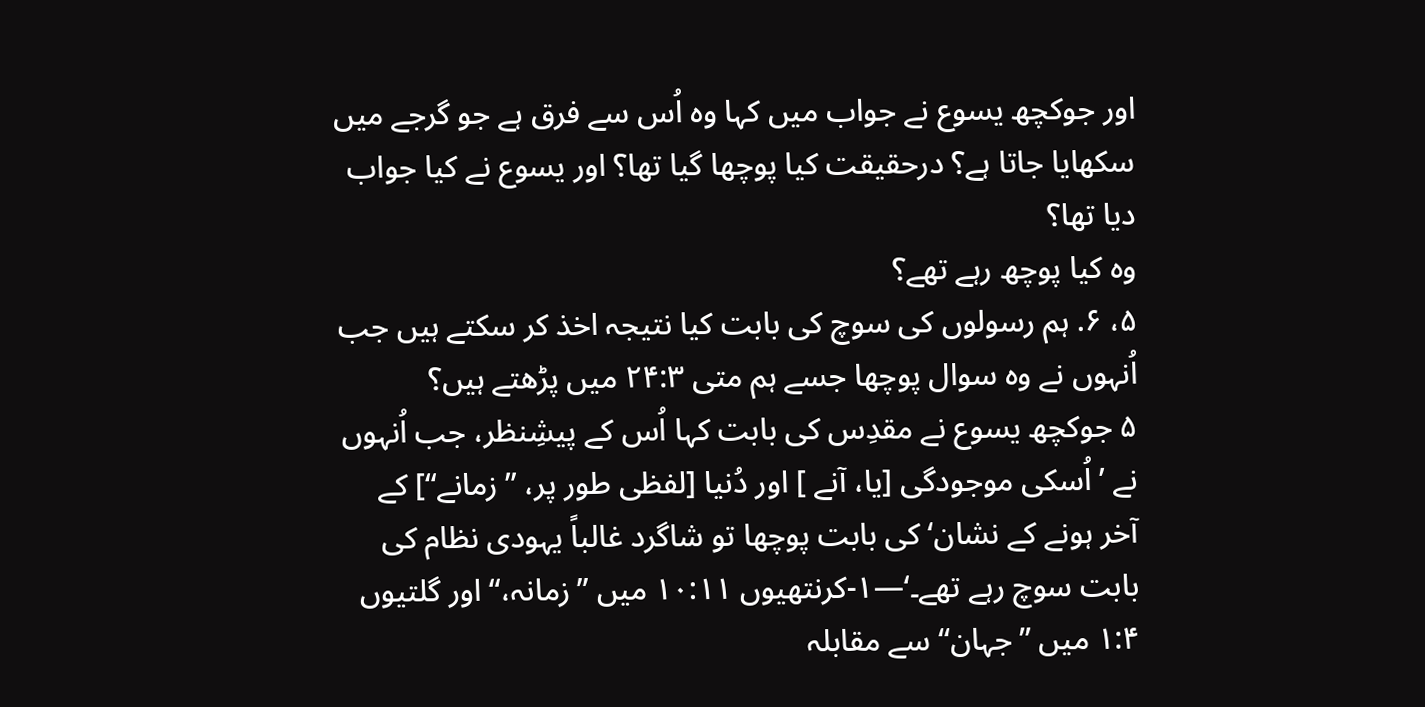اور جوکچھ یسوع نے جواب میں کہا وہ اُس سے فرق ہے جو گرجے میں سکھایا جاتا ہے؟ درحقیقت کیا پوچھا گیا تھا؟ اور یسوع نے کیا جواب دیا تھا؟
وہ کیا پوچھ رہے تھے؟
۵، ۶. ہم رسولوں کی سوچ کی بابت کیا نتیجہ اخذ کر سکتے ہیں جب اُنہوں نے وہ سوال پوچھا جسے ہم متی ۲۴:۳ میں پڑھتے ہیں؟
۵ جوکچھ یسوع نے مقدِس کی بابت کہا اُس کے پیشِنظر، جب اُنہوں نے ’اُسکی موجودگی [یا، آنے ] اور دُنیا [لفظی طور پر، ”زمانے“] کے آخر ہونے کے نشان‘ کی بابت پوچھا تو شاگرد غالباً یہودی نظام کی بابت سوچ رہے تھے۔‘—۱-کرنتھیوں ۱۰:۱۱ میں ”زمانہ،“ اور گلتیوں ۱:۴ میں ”جہان“ سے مقابلہ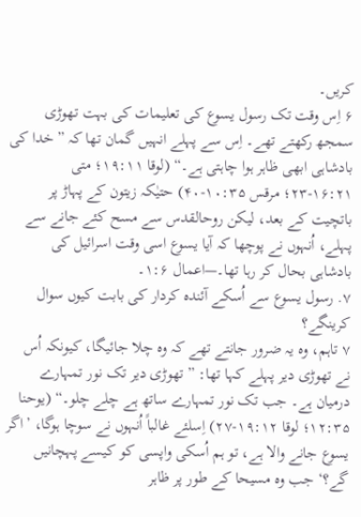کریں۔
۶ اِس وقت تک رسول یسوع کی تعلیمات کی بہت تھوڑی سمجھ رکھتے تھے۔ اِس سے پہلے انہیں گمان تھا کہ ”خدا کی بادشاہی ابھی ظاہر ہوا چاہتی ہے۔“ (لوقا ۱۹:۱۱؛ متی ۱۶:۲۱-۲۳؛ مرقس ۱۰:۳۵-۴۰) حتیٰکہ زیتون کے پہاڑ پر باتچیت کے بعد، لیکن روحالقدس سے مسح کئے جانے سے پہلے، اُنہوں نے پوچھا کہ آیا یسوع اسی وقت اسرائیل کی بادشاہی بحال کر رہا تھا۔—اعمال ۱:۶۔
۷. رسول یسوع سے اُسکے آئندہ کردار کی بابت کیوں سوال کرینگے؟
۷ تاہم، وہ یہ ضرور جانتے تھے کہ وہ چلا جائیگا، کیونکہ اُس نے تھوڑی دیر پہلے کہا تھا: ”تھوڑی دیر تک نور تمہارے درمیان ہے۔ جب تک نور تمہارے ساتھ ہے چلے چلو۔“ (یوحنا ۱۲:۳۵؛ لوقا ۱۹:۱۲-۲۷) اِسلئے غالباً اُنہوں نے سوچا ہوگا، ’اگر یسوع جانے والا ہے، تو ہم اُسکی واپسی کو کیسے پہچانیں گے؟‘ جب وہ مسیحا کے طور پر ظاہر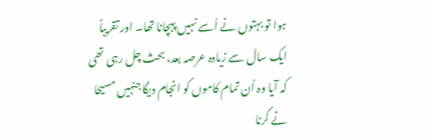ہوا تو بہتوں نے اُسے نہیں پہچانا تھا۔ اور تقریباً ایک سال سے زیادہ عرصہ بعد، بحث چل رہی تھی کہ آیا وہ اُن تمام کاموں کو انجام دیگا جنہیں مسیحا نے کرنا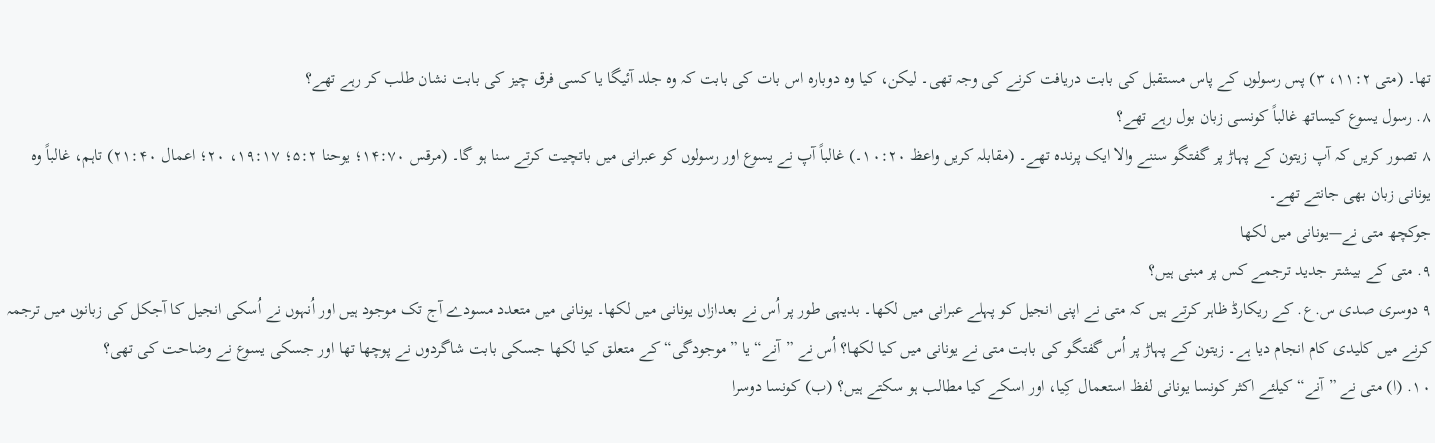تھا۔ (متی ۱۱:۲، ۳) پس رسولوں کے پاس مستقبل کی بابت دریافت کرنے کی وجہ تھی۔ لیکن، کیا وہ دوبارہ اس بات کی بابت کہ وہ جلد آئیگا یا کسی فرق چیز کی بابت نشان طلب کر رہے تھے؟
۸. رسول یسوع کیساتھ غالباً کونسی زبان بول رہے تھے؟
۸ تصور کریں کہ آپ زیتون کے پہاڑ پر گفتگو سننے والا ایک پرندہ تھے۔ (مقابلہ کریں واعظ ۱۰:۲۰۔) غالباً آپ نے یسوع اور رسولوں کو عبرانی میں باتچیت کرتے سنا ہو گا۔ (مرقس ۱۴:۷۰؛ یوحنا ۵:۲؛ ۱۹:۱۷، ۲۰؛ اعمال ۲۱:۴۰) تاہم، غالباً وہ یونانی زبان بھی جانتے تھے۔
جوکچھ متی نے—یونانی میں لکھا
۹. متی کے بیشتر جدید ترجمے کس پر مبنی ہیں؟
۹ دوسری صدی س.ع. کے ریکارڈ ظاہر کرتے ہیں کہ متی نے اپنی انجیل کو پہلے عبرانی میں لکھا۔ بدیہی طور پر اُس نے بعدازاں یونانی میں لکھا۔ یونانی میں متعدد مسودے آج تک موجود ہیں اور اُنہوں نے اُسکی انجیل کا آجکل کی زبانوں میں ترجمہ کرنے میں کلیدی کام انجام دیا ہے۔ زیتون کے پہاڑ پر اُس گفتگو کی بابت متی نے یونانی میں کیا لکھا؟ اُس نے ”آنے“ یا ”موجودگی“ کے متعلق کیا لکھا جسکی بابت شاگردوں نے پوچھا تھا اور جسکی یسوع نے وضاحت کی تھی؟
۱۰. (ا) متی نے ”آنے“ کیلئے اکثر کونسا یونانی لفظ استعمال کِیا، اور اسکے کیا مطالب ہو سکتے ہیں؟ (ب) کونسا دوسرا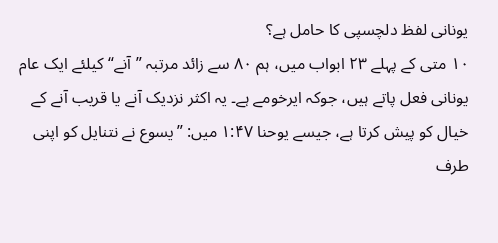یونانی لفظ دلچسپی کا حامل ہے؟
۱۰ متی کے پہلے ۲۳ ابواب میں، ہم ۸۰ سے زائد مرتبہ ”آنے“ کیلئے ایک عام یونانی فعل پاتے ہیں، جوکہ ایرخومے ہے۔ یہ اکثر نزدیک آنے یا قریب آنے کے خیال کو پیش کرتا ہے، جیسے یوحنا ۱:۴۷ میں: ”یسوع نے نتنایل کو اپنی طرف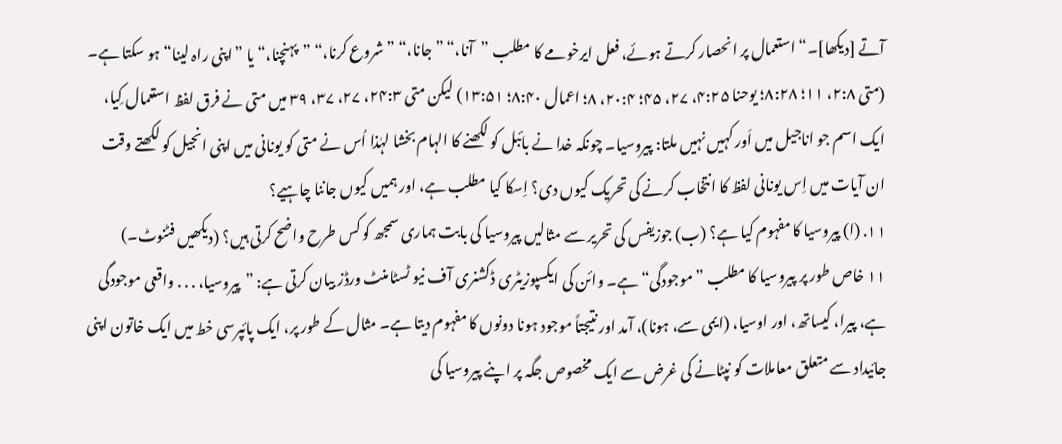آتے [دیکھا]۔“ استعمال پر انحصار کرتے ہوئے، فعل ایرخومے کا مطلب ”آنا،“ ”جانا،“ ”شروع کرنا،“ ”پہنچنا،“ یا ”اپنی راہ لینا“ ہو سکتا ہے۔ (متی ۲:۸، ۱۱؛ ۸:۲۸؛ یوحنا ۴:۲۵، ۲۷، ۴۵؛ ۲۰:۴، ۸؛ اعمال ۸:۴۰؛ ۱۳:۵۱) لیکن متی ۲۴:۳، ۲۷، ۳۷، ۳۹ میں متی نے فرق لفظ استعمال کِیا، ایک اسم جو اناجیل میں اَور کہیں نہیں ملتا: پیروسیا۔ چونکہ خدا نے بائبل کو لکھنے کا الہام بخشا لہٰذا اُس نے متی کو یونانی میں اپنی انجیل کو لکھتے وقت ان آیات میں اِس یونانی لفظ کا انتخاب کرنے کی تحریک کیوں دی؟ اِسکا کیا مطلب ہے، اور ہمیں کیوں جاننا چاہیے؟
۱۱. (ا) پیروسیا کا مفہوم کیا ہے؟ (ب) جوزیفس کی تحریر سے مثالیں پیروسیا کی بابت ہماری سمجھ کو کس طرح واضح کرتی ہیں؟ (دیکھیں فٹنوٹ۔)
۱۱ خاص طور پر پیروسیا کا مطلب ”موجودگی“ ہے۔ وائن کی ایکسپوزیٹری ڈکشنری آف نیو ٹسٹامنٹ ورڈز بیان کرتی ہے: ”پیروسیا، . . . واقعی موجودگی ہے، پیرا، کیساتھ، اور اوسیا، (ایمی سے، ہونا)، آمد اور نتیجتاً موجود ہونا دونوں کا مفہوم دیتا ہے۔ مثال کے طور پر، ایک پائپرسی خط میں ایک خاتون اپنی جائیداد سے متعلق معاملات کو نپٹانے کی غرض سے ایک مخصوص جگہ پر اپنے پیروسیا کی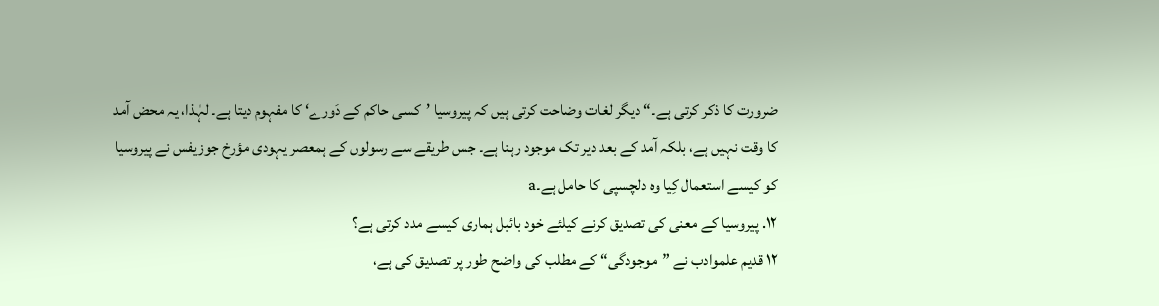ضرورت کا ذکر کرتی ہے۔“ دیگر لغات وضاحت کرتی ہیں کہ پیروسیا ’کسی حاکم کے دَورے‘ کا مفہوم دیتا ہے۔ لہٰذا، یہ محض آمد کا وقت نہیں ہے، بلکہ آمد کے بعد دیر تک موجود رہنا ہے۔ جس طریقے سے رسولوں کے ہمعصر یہودی مؤرخ جوزیفس نے پیروسیا کو کیسے استعمال کِیا وہ دلچسپی کا حامل ہے۔a
۱۲. پیروسیا کے معنی کی تصدیق کرنے کیلئے خود بائبل ہماری کیسے مدد کرتی ہے؟
۱۲ قدیم علموادب نے ”موجودگی“ کے مطلب کی واضح طور پر تصدیق کی ہے،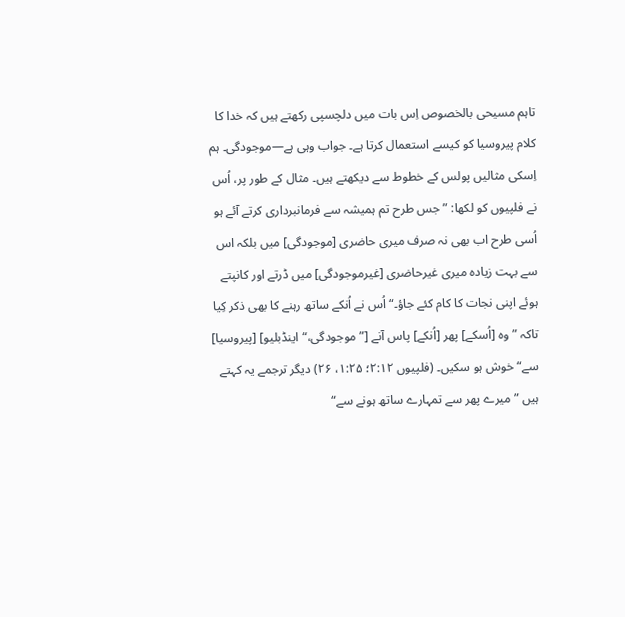تاہم مسیحی بالخصوص اِس بات میں دلچسپی رکھتے ہیں کہ خدا کا کلام پیروسیا کو کیسے استعمال کرتا ہے۔ جواب وہی ہے—موجودگی۔ ہم اِسکی مثالیں پولس کے خطوط سے دیکھتے ہیں۔ مثال کے طور پر، اُس نے فلپیوں کو لکھا: ”جس طرح تم ہمیشہ سے فرمانبرداری کرتے آئے ہو اُسی طرح اب بھی نہ صرف میری حاضری [موجودگی] میں بلکہ اس سے بہت زیادہ میری غیرحاضری [غیرموجودگی] میں ڈرتے اور کانپتے ہوئے اپنی نجات کا کام کئے جاؤ۔“ اُس نے اُنکے ساتھ رہنے کا بھی ذکر کِیا تاکہ ”وہ [اُسکے] پھر [اُنکے] پاس آنے [”موجودگی،“ اینڈبلیو] [پیروسیا] سے“ خوش ہو سکیں۔ (فلپیوں ۲:۱۲؛ ۱:۲۵، ۲۶) دیگر ترجمے یہ کہتے ہیں ”میرے پھر سے تمہارے ساتھ ہونے سے“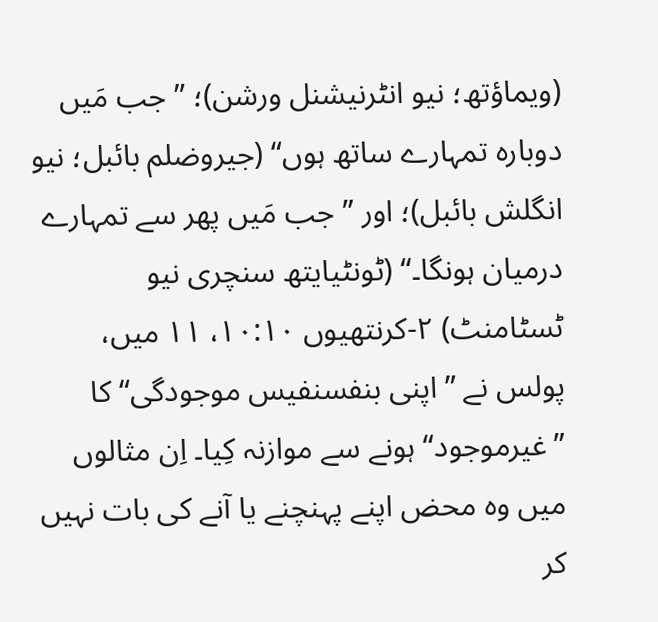(ویماؤتھ؛ نیو انٹرنیشنل ورشن)؛ ”جب مَیں دوبارہ تمہارے ساتھ ہوں“ (جیروضلم بائبل؛ نیو انگلش بائبل)؛ اور ”جب مَیں پھر سے تمہارے درمیان ہونگا۔“ (ٹونٹیایتھ سنچری نیو ٹسٹامنٹ) ۲-کرنتھیوں ۱۰:۱۰، ۱۱ میں، پولس نے ”اپنی بنفسنفیس موجودگی“ کا ”غیرموجود“ ہونے سے موازنہ کِیا۔ اِن مثالوں میں وہ محض اپنے پہنچنے یا آنے کی بات نہیں کر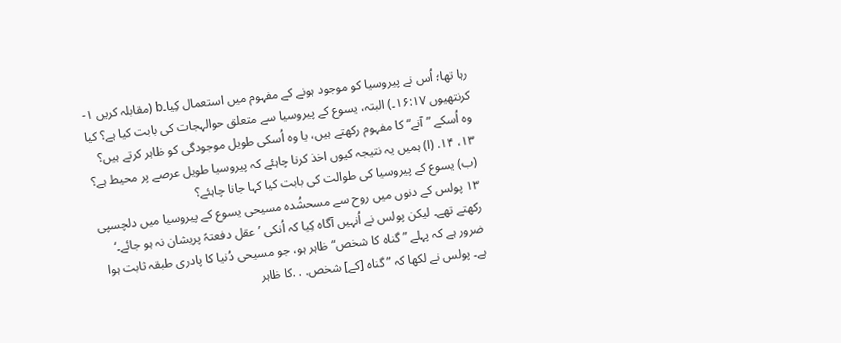رہا تھا؛ اُس نے پیروسیا کو موجود ہونے کے مفہوم میں استعمال کِیا۔b (مقابلہ کریں ۱-کرنتھیوں ۱۶:۱۷۔) البتہ، یسوع کے پیروسیا سے متعلق حوالہجات کی بابت کیا ہے؟ کیا وہ اُسکے ”آنے“ کا مفہوم رکھتے ہیں، یا وہ اُسکی طویل موجودگی کو ظاہر کرتے ہیں؟
۱۳، ۱۴. (ا) ہمیں یہ نتیجہ کیوں اخذ کرنا چاہئے کہ پیروسیا طویل عرصے پر محیط ہے؟ (ب) یسوع کے پیروسیا کی طوالت کی بابت کیا کہا جانا چاہئے؟
۱۳ پولس کے دنوں میں روح سے مسحشُدہ مسیحی یسوع کے پیروسیا میں دلچسپی رکھتے تھے۔ لیکن پولس نے اُنہیں آگاہ کِیا کہ اُنکی ’عقل دفعتہً پریشان نہ ہو جائے۔‘ ضرور ہے کہ پہلے ”گناہ کا شخص“ ظاہر ہو، جو مسیحی دُنیا کا پادری طبقہ ثابت ہوا ہے۔ پولس نے لکھا کہ ”گناہ [کے] شخص. . .کا ظاہر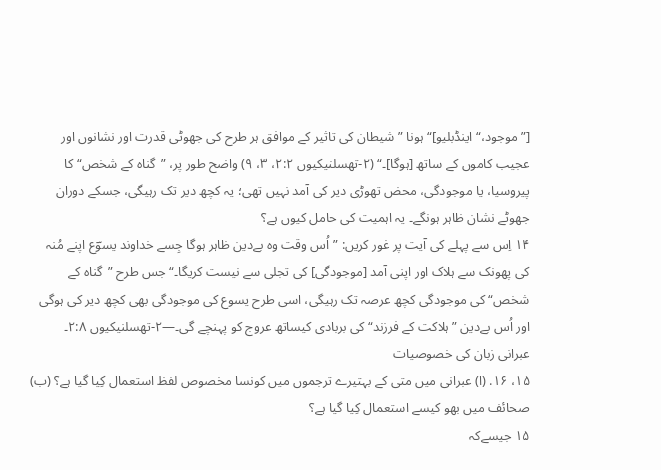[”موجود،“ اینڈبلیو]“ ہونا ”شیطان کی تاثیر کے موافق ہر طرح کی جھوٹی قدرت اور نشانوں اور عجیب کاموں کے ساتھ [ہوگا]۔“ (۲-تھسلنیکیوں ۲:۲، ۳، ۹) واضح طور پر، ”گناہ کے شخص“ کا پیروسیا، یا موجودگی، محض تھوڑی دیر کی آمد نہیں تھی؛ یہ کچھ دیر تک رہیگی، جسکے دوران جھوٹے نشان ظاہر ہونگے۔ یہ اہمیت کی حامل کیوں ہے؟
۱۴ اِس سے پہلے کی آیت پر غور کریں: ”اُس وقت وہ بےدین ظاہر ہوگا جِسے خداوند یسوؔع اپنے مُنہ کی پھونک سے ہلاک اور اپنی آمد [موجودگی] کی تجلی سے نیست کریگا۔“ جس طرح ”گناہ کے شخص“ کی موجودگی کچھ عرصہ تک رہیگی، اسی طرح یسوع کی موجودگی بھی کچھ دیر کی ہوگی اور اُس بےدین ”ہلاکت کے فرزند“ کی بربادی کیساتھ عروج کو پہنچے گی۔—۲-تھسلنیکیوں ۲:۸۔
عبرانی زبان کی خصوصیات
۱۵، ۱۶. (ا) عبرانی میں متی کے بہتیرے ترجموں میں کونسا مخصوص لفظ استعمال کِیا گیا ہے؟ (ب) صحائف میں بھو کیسے استعمال کِیا گیا ہے؟
۱۵ جیسےکہ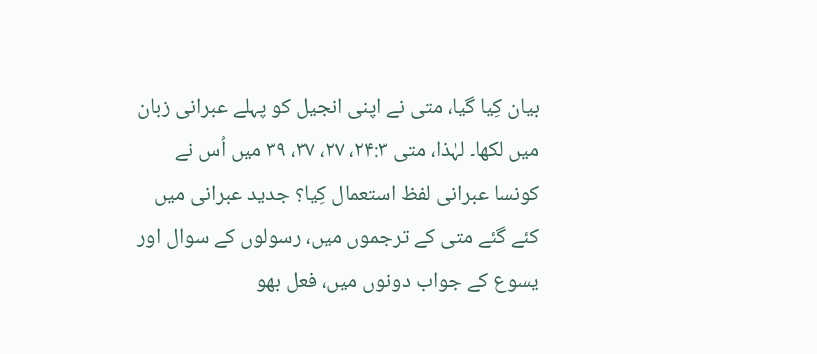بیان کِیا گیا، متی نے اپنی انجیل کو پہلے عبرانی زبان میں لکھا۔ لہٰذا، متی ۲۴:۳، ۲۷، ۳۷، ۳۹ میں اُس نے کونسا عبرانی لفظ استعمال کِیا؟ جدید عبرانی میں کئے گئے متی کے ترجموں میں، رسولوں کے سوال اور یسوع کے جواب دونوں میں، فعل بھو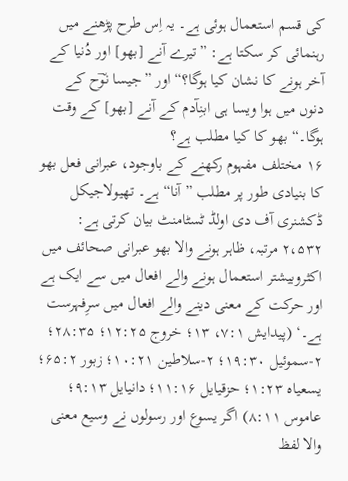کی قسم استعمال ہوئی ہے۔ یہ اِس طرح پڑھنے میں رہنمائی کر سکتا ہے: ”تیرے آنے [بھو] اور دُنیا کے آخر ہونے کا نشان کیا ہوگا؟“ اور ”جیسا نوؔح کے دنوں میں ہوا ویسا ہی ابنِآدم کے آنے [بھو] کے وقت ہوگا۔“ بھو کا کیا مطلب ہے؟
۱۶ مختلف مفہوم رکھنے کے باوجود، عبرانی فعل بھو کا بنیادی طور پر مطلب ”آنا“ ہے۔ تھیولاجیکل ڈکشنری آف دی اولڈ ٹسٹامنٹ بیان کرتی ہے: ۲،۵۳۲ مرتبہ، ظاہر ہونے والا بھو عبرانی صحائف میں اکثروبیشتر استعمال ہونے والے افعال میں سے ایک ہے اور حرکت کے معنی دینے والے افعال میں سرِفہرست ہے۔‘ (پیدایش ۷:۱، ۱۳؛ خروج ۱۲:۲۵؛ ۲۸:۳۵؛ ۲-سموئیل ۱۹:۳۰؛ ۲-سلاطین ۱۰:۲۱؛ زبور ۶۵:۲؛ یسعیاہ ۱:۲۳؛ حزقیایل ۱۱:۱۶؛ دانیایل ۹:۱۳؛ عاموس ۸:۱۱) اگر یسوع اور رسولوں نے وسیع معنی والا لفظ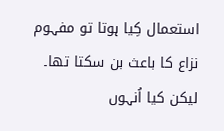استعمال کِیا ہوتا تو مفہوم نزاع کا باعث بن سکتا تھا۔ لیکن کیا اُنہوں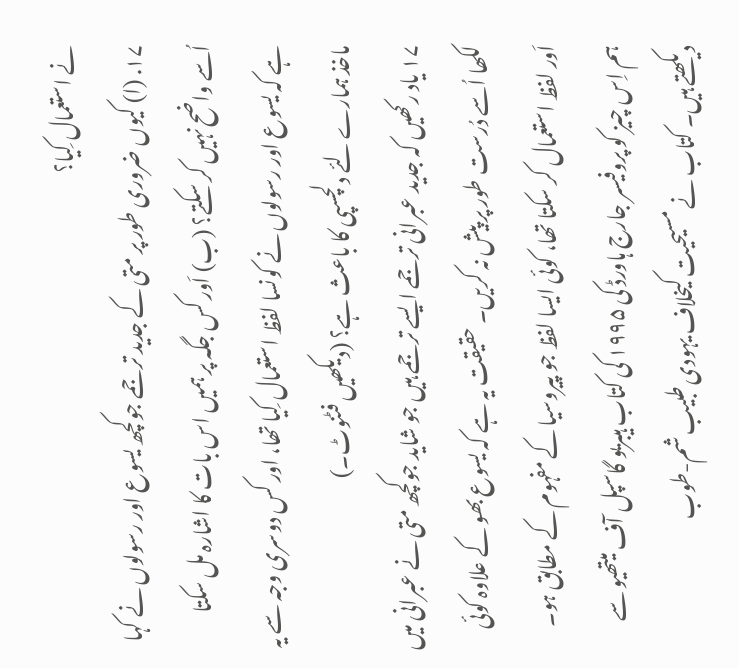نے استعمال کِیا؟
۱۷. (ا) کیوں ضروری طور پر متی کے جدید ترجمے جوکچھ یسوع اور رسولوں نے کہا اُسے واضح نہیں کر سکتے؟ (ب) اَور کس جگہ پر ہمیں اس بات کا اشارہ مل سکتا ہے کہ یسوع اور رسولوں نے کونسا لفظ استعمال کِیا تھا، اور کس دوسری وجہ سے یہ ماخذ ہمارے لئے دلچسپی کا باعث ہے؟ (دیکھیں فٹنوٹ۔)
۱۷ یاد رکھیں کہ جدید عبرانی ترجمے ایسے ترجمے ہیں جو شاید جوکچھ متی نے عبرانی میں لکھا اُسے دُرست طور پر پیش نہ کریں۔ حقیقت یہ ہے کہ یسوع بھو کے علاوہ کوئی اَور لفظ استعمال کر سکتا تھا، کوئی ایسا لفظ جو پیروسیا کے مفہوم کے مطابق ہو۔ ہم اِس چیز کو پروفیسر جارج ہاورڈ کی ۱۹۹۵ کی کتاب ہیبریو گاسپل آف میتھیو سے دیکھتے ہیں۔ کتاب نے مسیحیت کیخلاف یہودی طبیب شم-طوب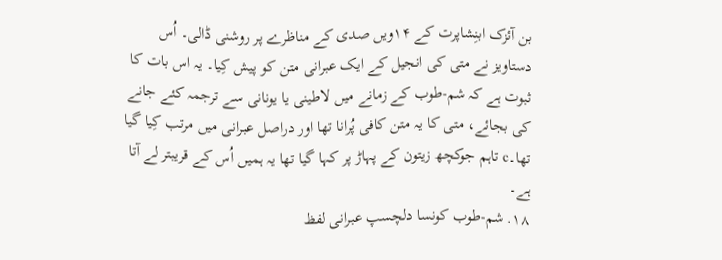بن آئزک ابنِشاپرت کے ۱۴ویں صدی کے مناظرے پر روشنی ڈالی۔ اُس دستاویز نے متی کی انجیل کے ایک عبرانی متن کو پیش کِیا۔ یہ اس بات کا ثبوت ہے کہ شم-طوب کے زمانے میں لاطینی یا یونانی سے ترجمہ کئے جانے کی بجائے، متی کا یہ متن کافی پُرانا تھا اور دراصل عبرانی میں مرتب کِیا گیا تھا۔c تاہم جوکچھ زیتون کے پہاڑ پر کہا گیا تھا یہ ہمیں اُس کے قریبتر لے آتا ہے۔
۱۸. شم-طوب کونسا دلچسپ عبرانی لفظ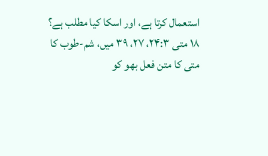استعمال کرتا ہے، اور اسکا کیا مطلب ہے؟
۱۸ متی ۲۴:۳، ۲۷، ۳۹ میں، شم-طوب کا متی کا متن فعل بھو کو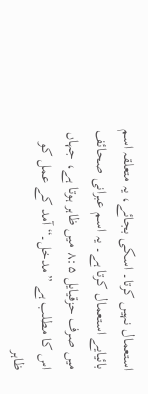استعمال نہیں کرتا۔ اسکی بجائے، یہ متعلقہ اسم بائیایے استعمال کرتا ہے۔ یہ اسم عبرانی صحائف میں صرف حزقیایل ۸:۵ میں ظاہر ہوتا ہے، جہاں اس کا مطلب ہے ”مدخل۔“ آمد کے عمل کو ظاہر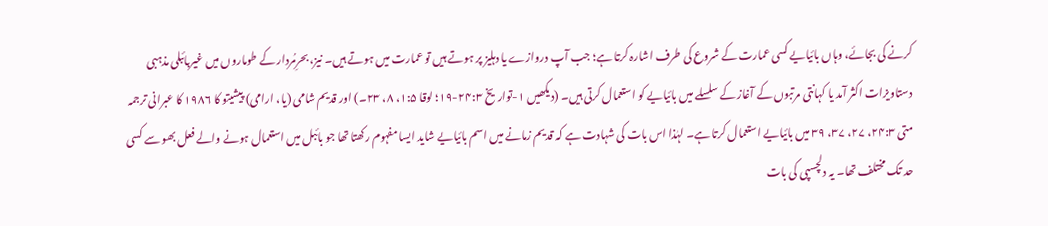کرنے کی بجائے، وہاں بائیایے کسی عمارت کے شروع کی طرف اشارہ کرتا ہے؛ جب آپ دروازے یا دہلیز پر ہوتے ہیں تو عمارت میں ہوتے ہیں۔ نیز، بحرِمُردار کے طوماروں میں غیربائبلی مذہبی دستاویزات اکثر آمد یا کہانتی مرتبوں کے آغاز کے سلسلے میں بائیایے کو استعمال کرتی ہیں۔ (دیکھیں ۱-تواریخ ۲۴:۳-۱۹؛ لوقا ۱:۵، ۸، ۲۳۔) اور قدیم شامی (یا، ارامی) پیشیتو کا ۱۹۸۶ کا عبرانی ترجمہ متی ۲۴:۳، ۲۷، ۳۷، ۳۹ میں بائیایے استعمال کرتا ہے۔ لہٰذا اس بات کی شہادت ہے کہ قدیم زمانے میں اسم بائیایے شاید ایسا مفہوم رکھتا تھا جو بائبل میں استعمال ہونے والے فعل بھو سے کسی حد تک مختلف تھا۔ یہ دلچسپی کی بات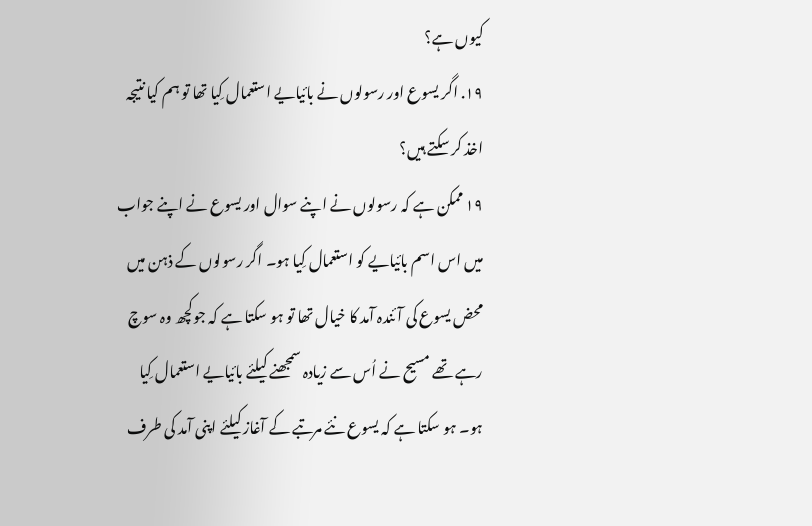کیوں ہے؟
۱۹. اگر یسوع اور رسولوں نے بائیایے استعمال کِیا تھا تو ہم کیا نتیجہ اخذ کر سکتے ہیں؟
۱۹ ممکن ہے کہ رسولوں نے اپنے سوال اور یسوع نے اپنے جواب میں اس اسم بائیایے کو استعمال کِیا ہو۔ اگر رسولوں کے ذہن میں محض یسوع کی آئندہ آمد کا خیال تھا تو ہو سکتا ہے کہ جوکچھ وہ سوچ رہے تھے مسیح نے اُس سے زیادہ سمجھنے کیلئے بائیایے استعمال کِیا ہو۔ ہو سکتا ہے کہ یسوع نئے مرتبے کے آغاز کیلئے اپنی آمد کی طرف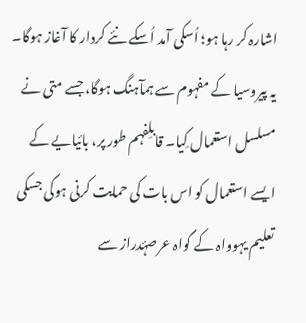اشارہ کر رہا ہو؛ اُسکی آمد اُسکے نئے کردار کا آغاز ہوگا۔ یہ پیروسیا کے مفہوم سے ہمآہنگ ہوگا، جسے متی نے مسلسل استعمال کِیا۔ قابلِفہم طور پر، بائیایے کے ایسے استعمال کو اس بات کی حمایت کرنی ہوگی جسکی تعلیم یہوواہ کے گواہ عرصۂدراز سے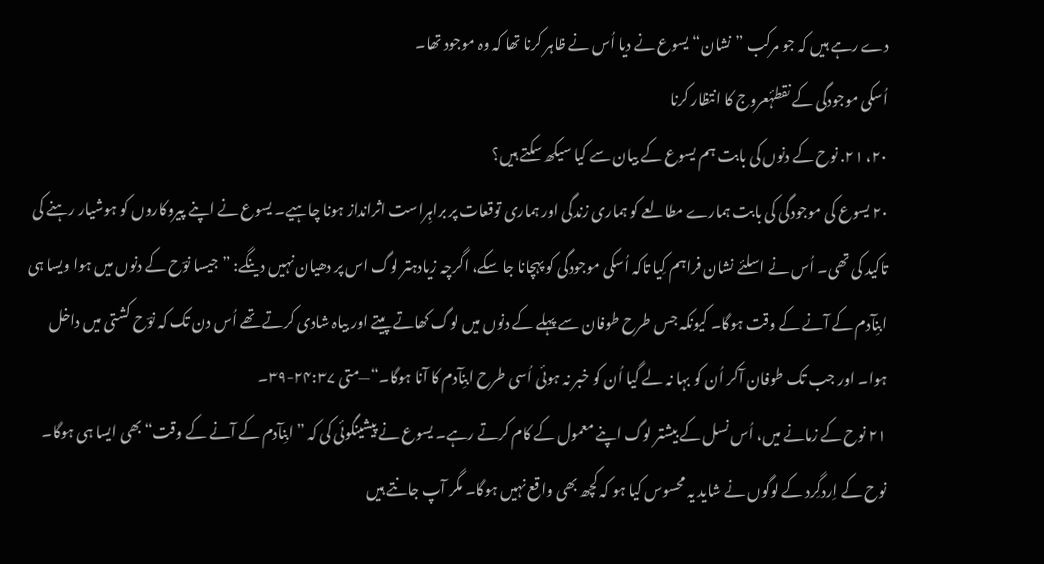دے رہے ہیں کہ جو مرکب ”نشان“ یسوع نے دیا اُس نے ظاہر کرنا تھا کہ وہ موجود تھا۔
اُسکی موجودگی کے نقطۂعروج کا انتظار کرنا
۲۰، ۲۱. نوح کے دنوں کی بابت ہم یسوع کے بیان سے کیا سیکھ سکتے ہیں؟
۲۰ یسوع کی موجودگی کی بابت ہمارے مطالعے کو ہماری زندگی اور ہماری توقعات پر براہِراست اثرانداز ہونا چاہیے۔ یسوع نے اپنے پیروکاروں کو ہوشیار رہنے کی تاکید کی تھی۔ اُس نے اسلئے نشان فراہم کِیا تاکہ اُسکی موجودگی کو پہچانا جا سکے، اگرچہ زیادہتر لوگ اس پر دھیان نہیں دینگے: ”جیسا نوؔح کے دنوں میں ہوا ویسا ہی ابنِآدم کے آنے کے وقت ہوگا۔ کیونکہ جس طرح طوفان سے پہلے کے دنوں میں لوگ کھاتے پیتے اور بیاہ شادی کرتے تھے اُس دن تک کہ نوؔح کشتی میں داخل ہوا۔ اور جب تک طوفان آکر اُن کو بہا نہ لے گیا اُن کو خبر نہ ہوئی اُسی طرح ابنِآدم کا آنا ہوگا۔“—متی ۲۴:۳۷-۳۹۔
۲۱ نوح کے زمانے میں، اُس نسل کے بیشتر لوگ اپنے معمول کے کام کرتے رہے۔ یسوع نے پیشینگوئی کی کہ ”ابنِآدم کے آنے کے وقت“ بھی ایسا ہی ہوگا۔ نوح کے اِردگِرد کے لوگوں نے شاید یہ محسوس کیا ہو کہ کچھ بھی واقع نہیں ہوگا۔ مگر آپ جانتے ہیں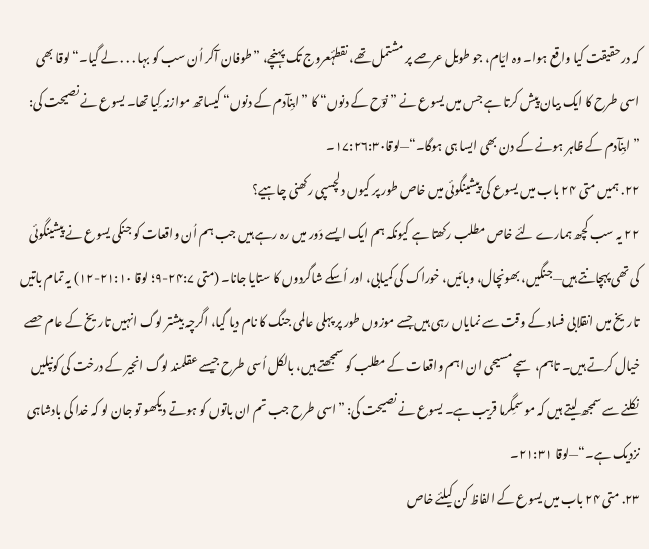کہ درحقیقت کیا واقع ہوا۔ وہ ایّام، جو طویل عرصے پر مشتمل تھے، نقطۂعروج تک پہنچے، ”طوفان آکر اُن سب کو بہا . . . لے گیا۔“ لوقا بھی اسی طرح کا ایک بیان پیش کرتا ہے جس میں یسوع نے ” نوؔح کے دنوں“ کا ”ابنِآدم کے دنوں“ کیساتھ موازنہ کِیا تھا۔ یسوع نے نصیحت کی: ”ابنِآدم کے ظاہر ہونے کے دن بھی ایسا ہی ہوگا۔“—لوقا۱۷:۲۶:۳۰۔
۲۲. ہمیں متی ۲۴ باب میں یسوع کی پیشینگوئی میں خاص طور پر کیوں دلچسپی رکھنی چاہیے؟
۲۲ یہ سب کچھ ہمارے لئے خاص مطلب رکھتا ہے کیونکہ ہم ایک ایسے دَور میں رہ رہے ہیں جب ہم اُن واقعات کو جنکی یسوع نے پیشینگوئی کی تھی پہچانتے ہیں—جنگیں، بھونچال، وبائیں، خوراک کی کمیابی، اور اُسکے شاگردوں کا ستایا جانا۔ (متی ۲۴:۷-۹؛ لوقا ۲۱:۱۰-۱۲) یہ تمام باتیں تاریخ میں انقلابی فساد کے وقت سے نمایاں رہی ہیں جسے موزوں طور پر پہلی عالمی جنگ کا نام دیا گیا، اگرچہ بیشتر لوگ انہیں تاریخ کے عام حصے خیال کرتے ہیں۔ تاہم، سچے مسیحی ان اہم واقعات کے مطلب کو سمجھتے ہیں، بالکل اُسی طرح جیسے عقلمند لوگ انجیر کے درخت کی کونپلیں نکلنے سے سمجھ لیتے ہیں کہ موسمِگرما قریب ہے۔ یسوع نے نصیحت کی: ”اسی طرح جب تم ان باتوں کو ہوتے دیکھو تو جان لو کہ خدا کی بادشاہی نزدیک ہے۔“—لوقا ۲۱:۳۱۔
۲۳. متی ۲۴ باب میں یسوع کے الفاظ کن کیلئے خاص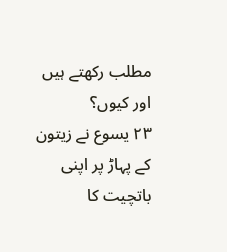مطلب رکھتے ہیں اور کیوں؟
۲۳ یسوع نے زیتون کے پہاڑ پر اپنی باتچیت کا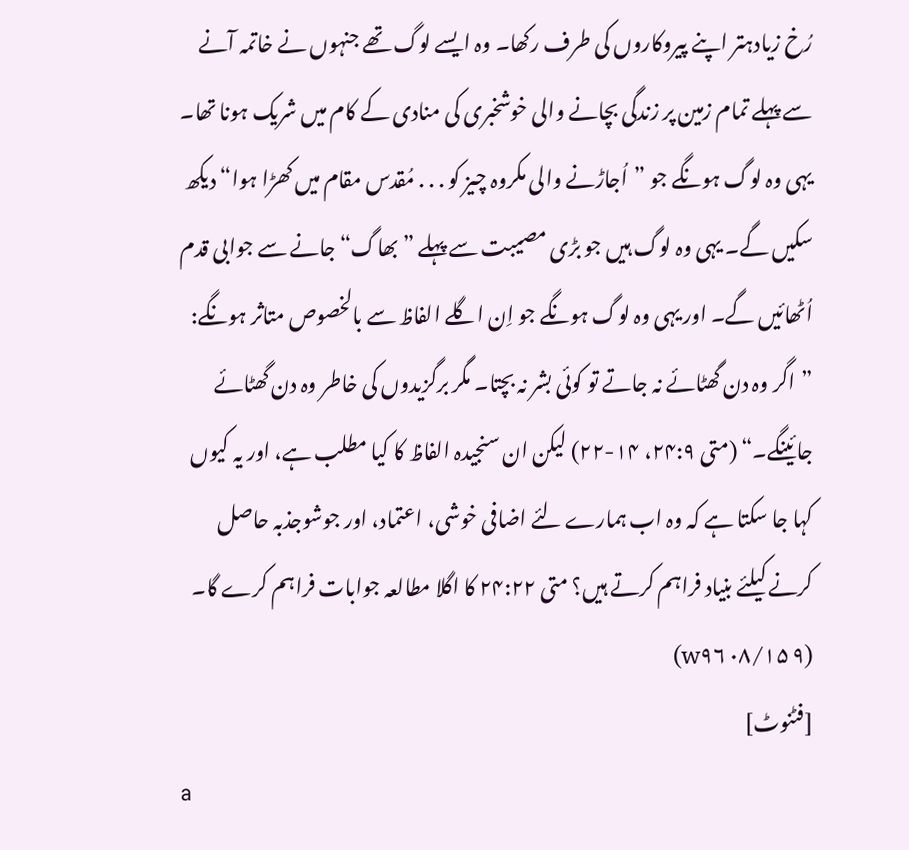رُخ زیادہتر اپنے پیروکاروں کی طرف رکھا۔ وہ ایسے لوگ تھے جنہوں نے خاتمہ آنے سے پہلے تمام زمین پر زندگی بچانے والی خوشخبری کی منادی کے کام میں شریک ہونا تھا۔ یہی وہ لوگ ہونگے جو ”اُجاڑنے والی مکروہ چیز کو . . . مُقدس مقام میں کھڑا ہوا“ دیکھ سکیں گے۔ یہی وہ لوگ ہیں جو بڑی مصیبت سے پہلے ”بھاگ“ جانے سے جوابی قدم اُٹھائیں گے۔ اور یہی وہ لوگ ہونگے جو اِن اگلے الفاظ سے بالخصوص متاثر ہونگے: ”اگر وہ دن گھٹائے نہ جاتے تو کوئی بشر نہ بچتا۔ مگر برگزیدوں کی خاطر وہ دن گھٹائے جائینگے۔“ (متی ۲۴:۹، ۱۴-۲۲) لیکن ان سنجیدہ الفاظ کا کیا مطلب ہے، اور یہ کیوں کہا جا سکتا ہے کہ وہ اب ہمارے لئے اضافی خوشی، اعتماد، اور جوشوجذبہ حاصل کرنے کیلئے بنیاد فراہم کرتے ہیں؟ متی ۲۴:۲۲ کا اگلا مطالعہ جوابات فراہم کرے گا۔ (۹ ۰۸/۱۵ w۹۶)
[فٹنوٹ]
a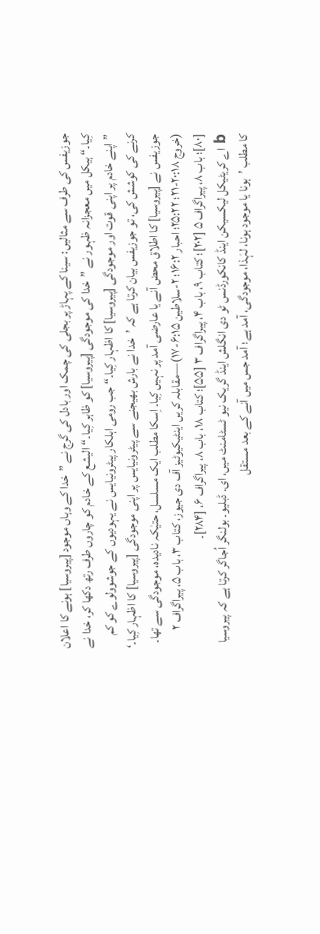جوزیفس کی طرف سے مثالیں: سینا کے پہاڑ پر بجلی کی چمک اور بادل کی گرج نے ”خدا کے وہاں موجود [پیروسیا] ہونے کا اعلان کِیا۔“ ہیکل میں معجزانہ ظہور نے ”خدا کی موجودگی [پیروسیا] کو ظاہر کِیا۔“ الیشع کے خادم کو چاروں طرف رتھ دکھا کر، خدا نے ”اپنے خادم پر اپنی قوت اور موجودگی [پیروسیا] کا اظہار کِیا۔“ جب رومی اہلکار پیٹرونیایس نے یہودیوں کے جوشوولوے کو کم کرنے کی کوشش کی، تو جوزیفس بیان کرتا ہے کہ ’خدا نے بارش بھیجنے سے پیٹرونیایس پر اپنی موجودگی [پیروسیا] کا اظہار کِیا۔‘ جوزیفس نے [پیروسیا] کا اطلاق محض آنے یا عارضی آمد پر نہیں کِیا۔ اِسکا مطلب ایک مسلسل، حتیٰکہ نادیدہ، موجودگی سے تھا۔ (خروج ۲۰:۱۸-۲۱؛ ۲۵:۲۲؛ احبار ۱۶:۲؛ ۲-سلاطین ۶:۱۵-۱۷)—مقابلہ کریں اینٹیکیوٹیز آف دی جیوز، کتاب ۳، باب ۵، پیراگراف ۲ [۸۰]؛ باب ۸، پیراگراف ۵ [۲۰۲]؛ کتاب ۹، باب ۴، پیراگراف ۳ [۵۵]؛ کتاب ۱۸، باب ۸، پیراگراف ۶، [۲۸۴]۔
b اے کریٹیکل لیکسیکن اینڈ کانکورڈنس ٹو دی انگلش اینڈ گریک نیو ٹسٹامنٹ میں، ای. ڈبلیو۔ بولنگر اُجاگر کرتا ہے کہ پیروسیا کا مطلب ’ہونا یا موجود ہونا، لہٰذا، موجودگی، آمد ہے؛ آمد جس میں آنے کے بعد مستقل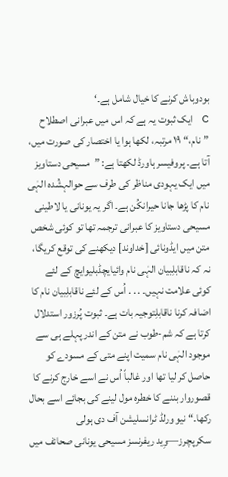بودوباش کرنے کا خیال شامل ہے۔‘
c ایک ثبوت یہ ہے کہ اس میں عبرانی اصطلاح ”نام،“ ۱۹ مرتبہ، لکھا ہوا یا اختصار کی صورت میں، آتا ہے۔ پروفیسر ہاورڈ لکھتا ہے: ”مسیحی دستاویز میں ایک یہودی مناظر کی طرف سے حوالہشُدہ الہٰی نام کا پڑھا جانا حیرانکُن ہے۔ اگر یہ یونانی یا لاطینی مسیحی دستاویز کا عبرانی ترجمہ تھا تو کوئی شخص متن میں ایڈونائی [خداوند] دیکھنے کی توقع کریگا، نہ کہ ناقابلِبیان الہٰی نام وائیایچڈبلیوایچ کے لئے کوئی علامت نہیں۔ . . . اُس کے لئے ناقابلِبیان نام کا اضافہ کرنا ناقابلِتوجیہ بات ہے۔ ثبوت پُرزور استدلال کرتا ہے کہ شم-طوب نے متن کے اندر پہلے ہی سے موجود الہٰی نام سمیت اپنے متی کے مسودے کو حاصل کر لیا تھا اور غالباً اُس نے اسے خارج کرنے کا قصوروار بننے کا خطرہ مول لینے کی بجائے اسے بحال رکھا۔“ نیو ورلڈ ٹرانسلیشن آف دی ہولی سکرپچرز—وِید ریفرنسز مسیحی یونانی صحائف میں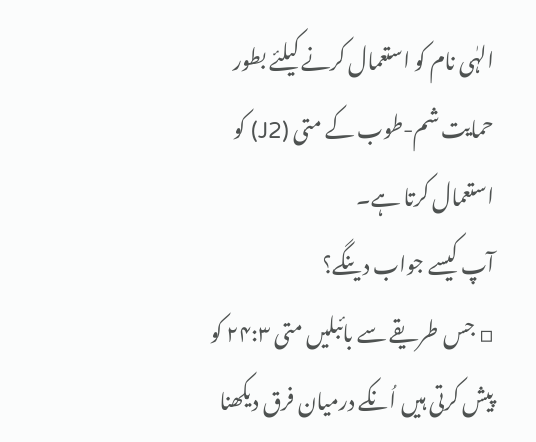الہٰی نام کو استعمال کرنے کیلئے بطور حمایت شم-طوب کے متی (J2) کو استعمال کرتا ہے۔
آپ کیسے جواب دینگے؟
▫ جس طریقے سے بائبلیں متی ۲۴:۳ کو پیش کرتی ہیں اُنکے درمیان فرق دیکھنا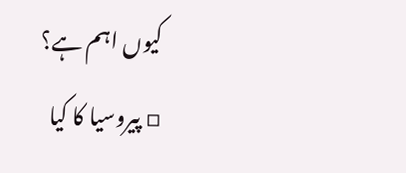کیوں اہم ہے؟
▫ پیروسیا کا کیا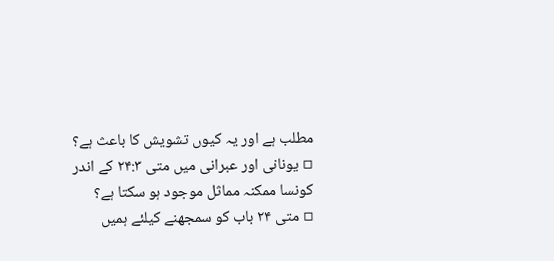مطلب ہے اور یہ کیوں تشویش کا باعث ہے؟
▫ یونانی اور عبرانی میں متی ۲۴:۳ کے اندر کونسا ممکنہ مماثل موجود ہو سکتا ہے؟
▫ متی ۲۴ باب کو سمجھنے کیلئے ہمیں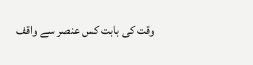وقت کی بابت کس عنصر سے واقف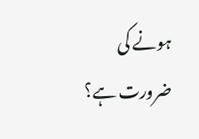ہونے کی ضرورت ہے؟